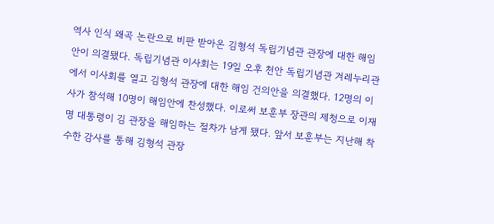역사 인식 왜곡 논란으로 비판 받아온 김형석 독립기념관 관장에 대한 해임안이 의결됐다. 독립기념관 이사회는 19일 오후 천안 독립기념관 겨레누리관에서 이사회를 열고 김형석 관장에 대한 해임 건의안을 의결했다. 12명의 이사가 참석해 10명이 해임안에 찬성했다. 이로써 보훈부 장관의 제청으로 이재명 대통령이 김 관장을 해임하는 절차가 남게 됐다. 앞서 보훈부는 지난해 착수한 감사를 통해 김형석 관장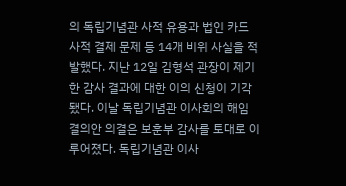의 독립기념관 사적 유용과 법인 카드 사적 결제 문제 등 14개 비위 사실을 적발했다. 지난 12일 김형석 관장이 제기한 감사 결과에 대한 이의 신청이 기각됐다. 이날 독립기념관 이사회의 해임 결의안 의결은 보훈부 감사를 토대로 이루어졌다. 독립기념관 이사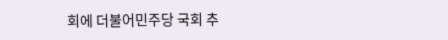회에 더불어민주당 국회 추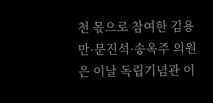천 몫으로 참여한 김용만·문진석·송옥주 의원은 이날 독립기념관 이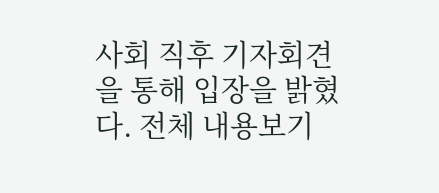사회 직후 기자회견을 통해 입장을 밝혔다. 전체 내용보기